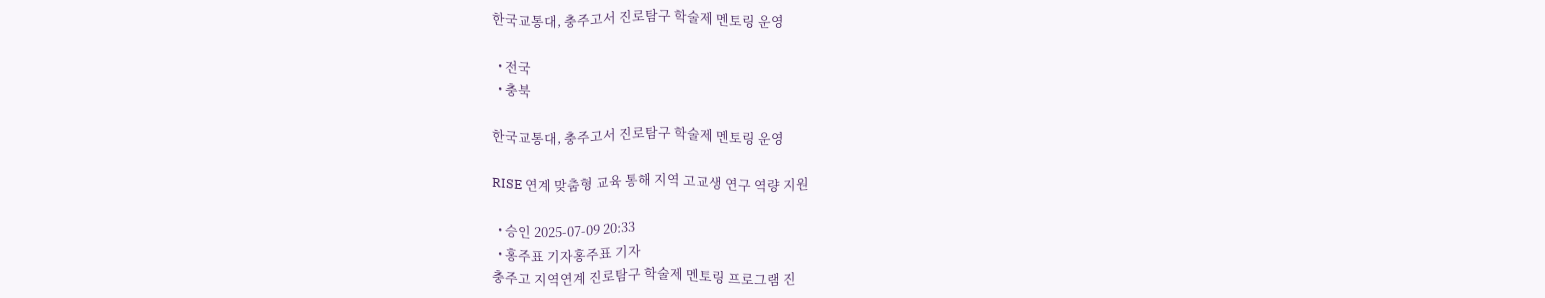한국교통대, 충주고서 진로탐구 학술제 멘토링 운영

  • 전국
  • 충북

한국교통대, 충주고서 진로탐구 학술제 멘토링 운영

RISE 연계 맞춤형 교육 통해 지역 고교생 연구 역량 지원

  • 승인 2025-07-09 20:33
  • 홍주표 기자홍주표 기자
충주고 지역연계 진로탐구 학술제 멘토링 프로그램 진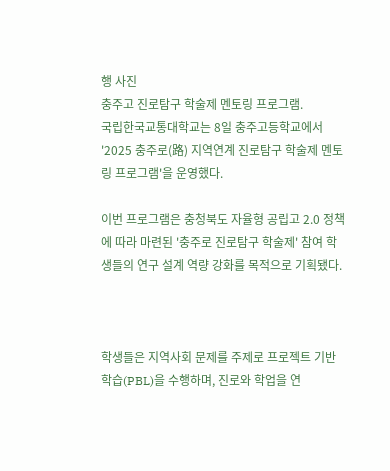행 사진
충주고 진로탐구 학술제 멘토링 프로그램.
국립한국교통대학교는 8일 충주고등학교에서 '2025 충주로(路) 지역연계 진로탐구 학술제 멘토링 프로그램'을 운영했다.

이번 프로그램은 충청북도 자율형 공립고 2.0 정책에 따라 마련된 '충주로 진로탐구 학술제' 참여 학생들의 연구 설계 역량 강화를 목적으로 기획됐다.



학생들은 지역사회 문제를 주제로 프로젝트 기반 학습(PBL)을 수행하며, 진로와 학업을 연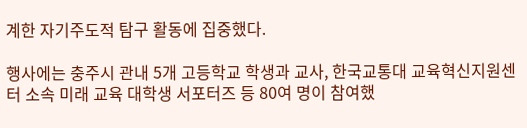계한 자기주도적 탐구 활동에 집중했다.

행사에는 충주시 관내 5개 고등학교 학생과 교사, 한국교통대 교육혁신지원센터 소속 미래 교육 대학생 서포터즈 등 80여 명이 참여했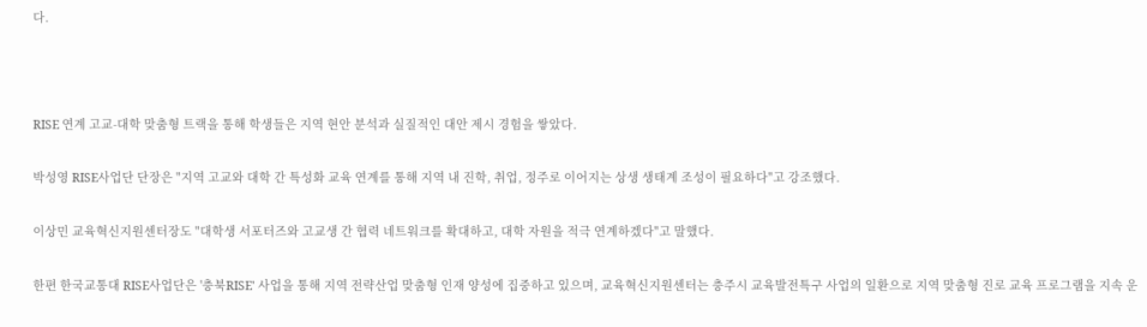다.



RISE 연계 고교-대학 맞춤형 트랙을 통해 학생들은 지역 현안 분석과 실질적인 대안 제시 경험을 쌓았다.

박성영 RISE사업단 단장은 "지역 고교와 대학 간 특성화 교육 연계를 통해 지역 내 진학, 취업, 정주로 이어지는 상생 생태계 조성이 필요하다"고 강조했다.

이상민 교육혁신지원센터장도 "대학생 서포터즈와 고교생 간 협력 네트워크를 확대하고, 대학 자원을 적극 연계하겠다"고 말했다.

한편 한국교통대 RISE사업단은 '충북RISE' 사업을 통해 지역 전략산업 맞춤형 인재 양성에 집중하고 있으며, 교육혁신지원센터는 충주시 교육발전특구 사업의 일환으로 지역 맞춤형 진로 교육 프로그램을 지속 운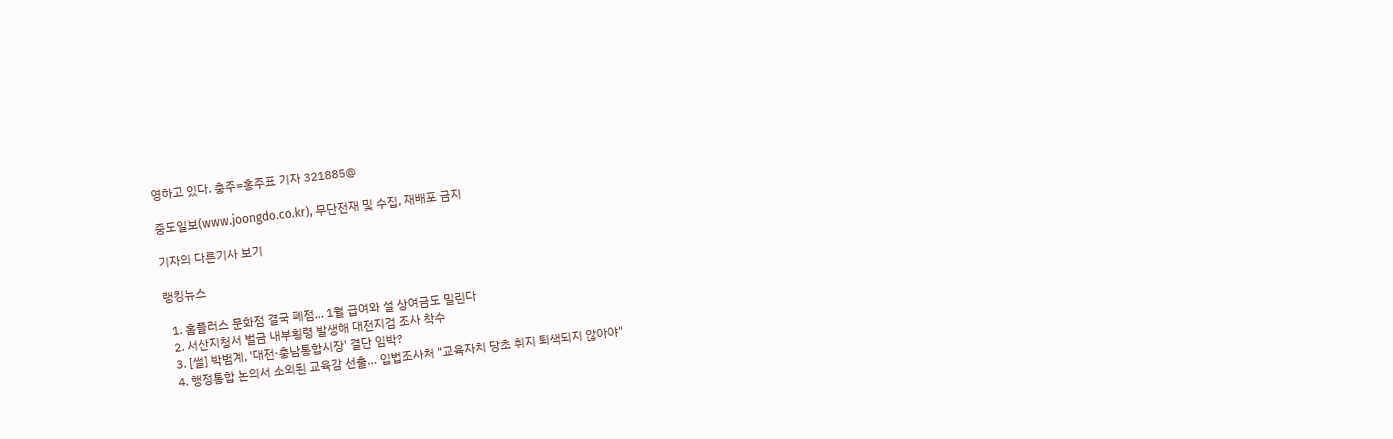영하고 있다. 충주=홍주표 기자 321885@

중도일보(www.joongdo.co.kr), 무단전재 및 수집, 재배포 금지

기자의 다른기사 보기

랭킹뉴스

  1. 홈플러스 문화점 결국 폐점... 1월 급여와 설 상여금도 밀린다
  2. 서산지청서 벌금 내부횡령 발생해 대전지검 조사 착수
  3. [썰] 박범계, '대전·충남통합시장' 결단 임박?
  4. 행정통합 논의서 소외된 교육감 선출… 입법조사처 "교육자치 당초 취지 퇴색되지 않아야"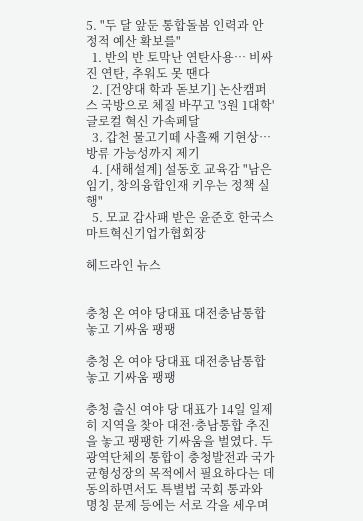5. "두 달 앞둔 통합돌봄 인력과 안정적 예산 확보를"
  1. 반의 반 토막난 연탄사용… 비싸진 연탄, 추워도 못 땐다
  2. [건양대 학과 돋보기] 논산캠퍼스 국방으로 체질 바꾸고 '3원 1대학' 글로컬 혁신 가속페달
  3. 갑천 물고기떼 사흘째 기현상… 방류 가능성까지 제기
  4. [새해설계] 설동호 교육감 "남은 임기, 창의융합인재 키우는 정책 실행"
  5. 모교 감사패 받은 윤준호 한국스마트혁신기업가협회장

헤드라인 뉴스


충청 온 여야 당대표 대전충남통합 놓고 기싸움 팽팽

충청 온 여야 당대표 대전충남통합 놓고 기싸움 팽팽

충청 출신 여야 당 대표가 14일 일제히 지역을 찾아 대전·충남통합 추진을 놓고 팽팽한 기싸움을 벌였다. 두 광역단체의 통합이 충청발전과 국가균형성장의 목적에서 필요하다는 데 동의하면서도 특별법 국회 통과와 명칭 문제 등에는 서로 각을 세우며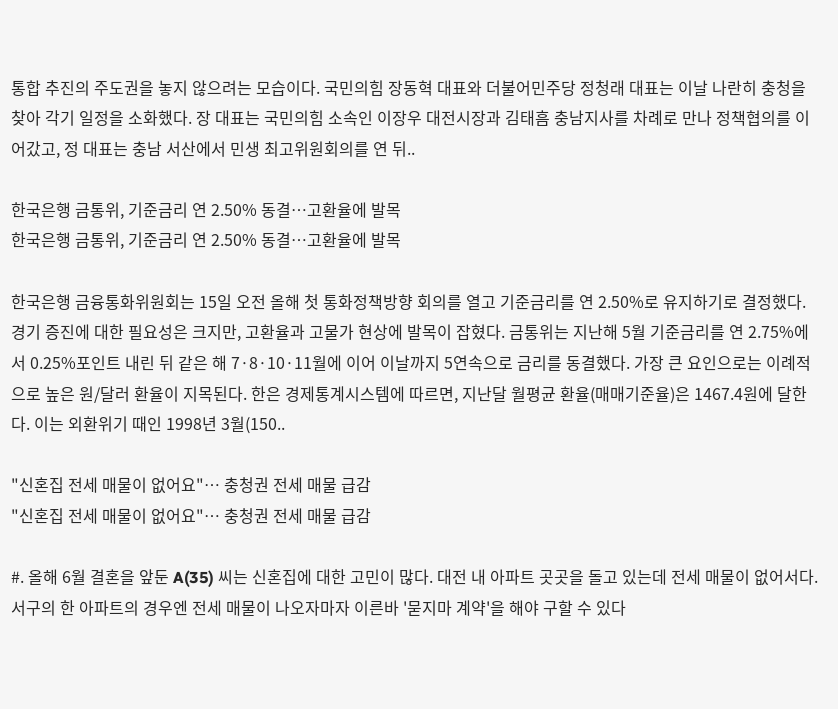통합 추진의 주도권을 놓지 않으려는 모습이다. 국민의힘 장동혁 대표와 더불어민주당 정청래 대표는 이날 나란히 충청을 찾아 각기 일정을 소화했다. 장 대표는 국민의힘 소속인 이장우 대전시장과 김태흠 충남지사를 차례로 만나 정책협의를 이어갔고, 정 대표는 충남 서산에서 민생 최고위원회의를 연 뒤..

한국은행 금통위, 기준금리 연 2.50% 동결…고환율에 발목
한국은행 금통위, 기준금리 연 2.50% 동결…고환율에 발목

한국은행 금융통화위원회는 15일 오전 올해 첫 통화정책방향 회의를 열고 기준금리를 연 2.50%로 유지하기로 결정했다. 경기 증진에 대한 필요성은 크지만, 고환율과 고물가 현상에 발목이 잡혔다. 금통위는 지난해 5월 기준금리를 연 2.75%에서 0.25%포인트 내린 뒤 같은 해 7·8·10·11월에 이어 이날까지 5연속으로 금리를 동결했다. 가장 큰 요인으로는 이례적으로 높은 원/달러 환율이 지목된다. 한은 경제통계시스템에 따르면, 지난달 월평균 환율(매매기준율)은 1467.4원에 달한다. 이는 외환위기 때인 1998년 3월(150..

"신혼집 전세 매물이 없어요"… 충청권 전세 매물 급감
"신혼집 전세 매물이 없어요"… 충청권 전세 매물 급감

#. 올해 6월 결혼을 앞둔 A(35) 씨는 신혼집에 대한 고민이 많다. 대전 내 아파트 곳곳을 돌고 있는데 전세 매물이 없어서다. 서구의 한 아파트의 경우엔 전세 매물이 나오자마자 이른바 '묻지마 계약'을 해야 구할 수 있다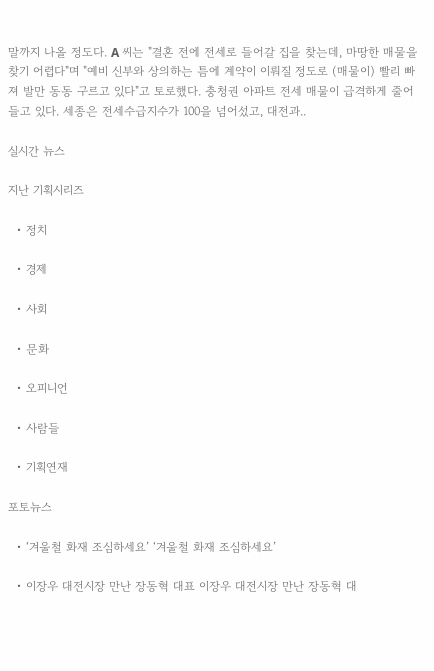말까지 나올 정도다. A 씨는 "결혼 전에 전세로 들어갈 집을 찾는데, 마땅한 매물을 찾기 어렵다"며 "예비 신부와 상의하는 틈에 계약이 이뤄질 정도로 (매물이) 빨리 빠져 발만 동동 구르고 있다"고 토로했다. 충청권 아파트 전세 매물이 급격하게 줄어들고 있다. 세종은 전세수급지수가 100을 넘어섰고, 대전과..

실시간 뉴스

지난 기획시리즈

  • 정치

  • 경제

  • 사회

  • 문화

  • 오피니언

  • 사람들

  • 기획연재

포토뉴스

  • ‘겨울철 화재 조심하세요’ ‘겨울철 화재 조심하세요’

  • 이장우 대전시장 만난 장동혁 대표 이장우 대전시장 만난 장동혁 대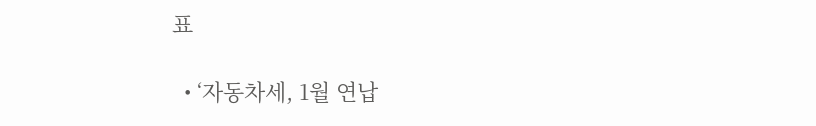표

  • ‘자동차세, 1월 연납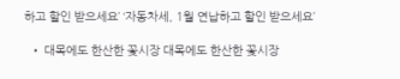하고 할인 받으세요’ ‘자동차세, 1월 연납하고 할인 받으세요’

  • 대목에도 한산한 꽃시장 대목에도 한산한 꽃시장